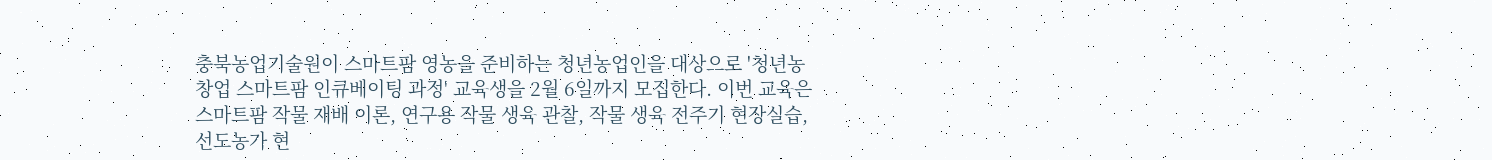충북농업기술원이 스마트팜 영농을 준비하는 청년농업인을 대상으로 '청년농 창업 스마트팜 인큐베이팅 과정' 교육생을 2월 6일까지 모집한다. 이번 교육은 스마트팜 작물 재배 이론, 연구용 작물 생육 관찰, 작물 생육 전주기 현장실습, 선도농가 현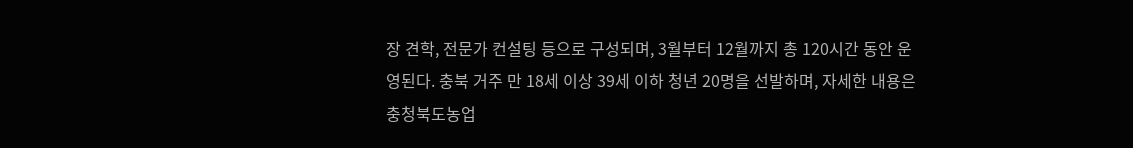장 견학, 전문가 컨설팅 등으로 구성되며, 3월부터 12월까지 총 120시간 동안 운영된다. 충북 거주 만 18세 이상 39세 이하 청년 20명을 선발하며, 자세한 내용은 충청북도농업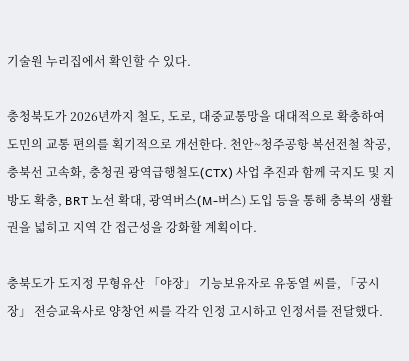기술원 누리집에서 확인할 수 있다.

충청북도가 2026년까지 철도, 도로, 대중교통망을 대대적으로 확충하여 도민의 교통 편의를 획기적으로 개선한다. 천안~청주공항 복선전철 착공, 충북선 고속화, 충청권 광역급행철도(CTX) 사업 추진과 함께 국지도 및 지방도 확충, BRT 노선 확대, 광역버스(M-버스) 도입 등을 통해 충북의 생활권을 넓히고 지역 간 접근성을 강화할 계획이다.

충북도가 도지정 무형유산 「야장」 기능보유자로 유동열 씨를, 「궁시장」 전승교육사로 양창언 씨를 각각 인정 고시하고 인정서를 전달했다.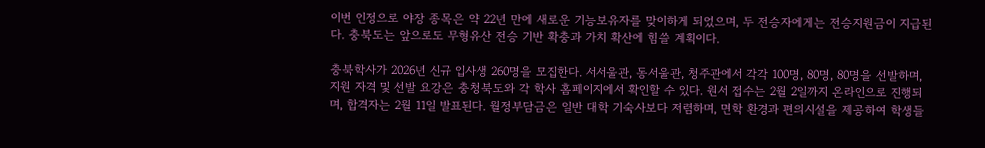이번 인정으로 야장 종목은 약 22년 만에 새로운 기능보유자를 맞이하게 되었으며, 두 전승자에게는 전승지원금이 지급된다. 충북도는 앞으로도 무형유산 전승 기반 확충과 가치 확산에 힘쓸 계획이다.

충북학사가 2026년 신규 입사생 260명을 모집한다. 서서울관, 동서울관, 청주관에서 각각 100명, 80명, 80명을 선발하며, 지원 자격 및 선발 요강은 충청북도와 각 학사 홈페이지에서 확인할 수 있다. 원서 접수는 2월 2일까지 온라인으로 진행되며, 합격자는 2월 11일 발표된다. 월정부담금은 일반 대학 기숙사보다 저렴하며, 면학 환경과 편의시설을 제공하여 학생들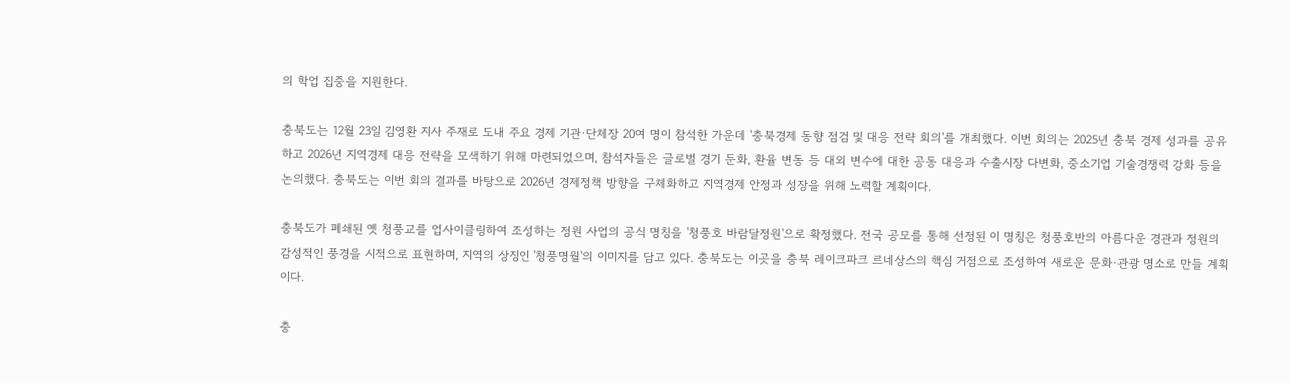의 학업 집중을 지원한다.

충북도는 12월 23일 김영환 지사 주재로 도내 주요 경제 기관·단체장 20여 명이 참석한 가운데 '충북경제 동향 점검 및 대응 전략 회의'를 개최했다. 이번 회의는 2025년 충북 경제 성과를 공유하고 2026년 지역경제 대응 전략을 모색하기 위해 마련되었으며, 참석자들은 글로벌 경기 둔화, 환율 변동 등 대외 변수에 대한 공동 대응과 수출시장 다변화, 중소기업 기술경쟁력 강화 등을 논의했다. 충북도는 이번 회의 결과를 바탕으로 2026년 경제정책 방향을 구체화하고 지역경제 안정과 성장을 위해 노력할 계획이다.

충북도가 폐쇄된 옛 청풍교를 업사이클링하여 조성하는 정원 사업의 공식 명칭을 '청풍호 바람달정원'으로 확정했다. 전국 공모를 통해 선정된 이 명칭은 청풍호반의 아름다운 경관과 정원의 감성적인 풍경을 시적으로 표현하며, 지역의 상징인 '청풍명월'의 이미지를 담고 있다. 충북도는 이곳을 충북 레이크파크 르네상스의 핵심 거점으로 조성하여 새로운 문화·관광 명소로 만들 계획이다.

충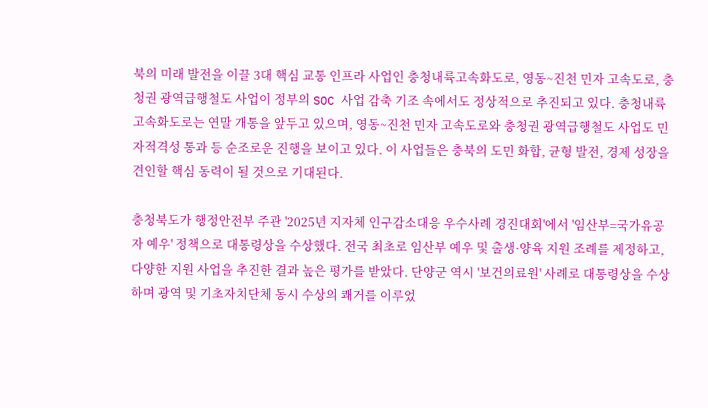북의 미래 발전을 이끌 3대 핵심 교통 인프라 사업인 충청내륙고속화도로, 영동~진천 민자 고속도로, 충청권 광역급행철도 사업이 정부의 SOC 사업 감축 기조 속에서도 정상적으로 추진되고 있다. 충청내륙고속화도로는 연말 개통을 앞두고 있으며, 영동~진천 민자 고속도로와 충청권 광역급행철도 사업도 민자적격성 통과 등 순조로운 진행을 보이고 있다. 이 사업들은 충북의 도민 화합, 균형 발전, 경제 성장을 견인할 핵심 동력이 될 것으로 기대된다.

충청북도가 행정안전부 주관 '2025년 지자체 인구감소대응 우수사례 경진대회'에서 '임산부=국가유공자 예우' 정책으로 대통령상을 수상했다. 전국 최초로 임산부 예우 및 출생·양육 지원 조례를 제정하고, 다양한 지원 사업을 추진한 결과 높은 평가를 받았다. 단양군 역시 '보건의료원' 사례로 대통령상을 수상하며 광역 및 기초자치단체 동시 수상의 쾌거를 이루었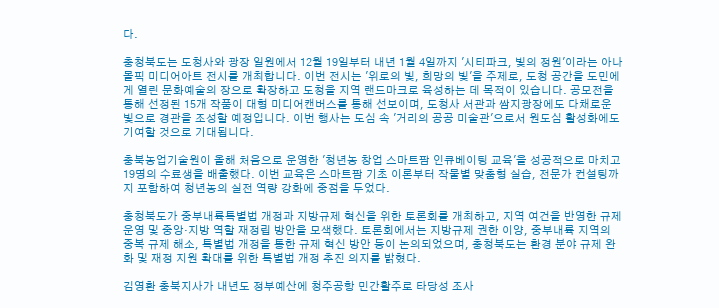다.

충청북도는 도청사와 광장 일원에서 12월 19일부터 내년 1월 4일까지 '시티파크, 빛의 정원'이라는 아나몰픽 미디어아트 전시를 개최합니다. 이번 전시는 '위로의 빛, 희망의 빛'을 주제로, 도청 공간을 도민에게 열린 문화예술의 장으로 확장하고 도청을 지역 랜드마크로 육성하는 데 목적이 있습니다. 공모전을 통해 선정된 15개 작품이 대형 미디어캔버스를 통해 선보이며, 도청사 서관과 쌈지광장에도 다채로운 빛으로 경관을 조성할 예정입니다. 이번 행사는 도심 속 '거리의 공공 미술관'으로서 원도심 활성화에도 기여할 것으로 기대됩니다.

충북농업기술원이 올해 처음으로 운영한 '청년농 창업 스마트팜 인큐베이팅 교육'을 성공적으로 마치고 19명의 수료생을 배출했다. 이번 교육은 스마트팜 기초 이론부터 작물별 맞춤형 실습, 전문가 컨설팅까지 포함하여 청년농의 실전 역량 강화에 중점을 두었다.

충청북도가 중부내륙특별법 개정과 지방규제 혁신을 위한 토론회를 개최하고, 지역 여건을 반영한 규제 운영 및 중앙·지방 역할 재정립 방안을 모색했다. 토론회에서는 지방규제 권한 이양, 중부내륙 지역의 중복 규제 해소, 특별법 개정을 통한 규제 혁신 방안 등이 논의되었으며, 충청북도는 환경 분야 규제 완화 및 재정 지원 확대를 위한 특별법 개정 추진 의지를 밝혔다.

김영환 충북지사가 내년도 정부예산에 청주공항 민간활주로 타당성 조사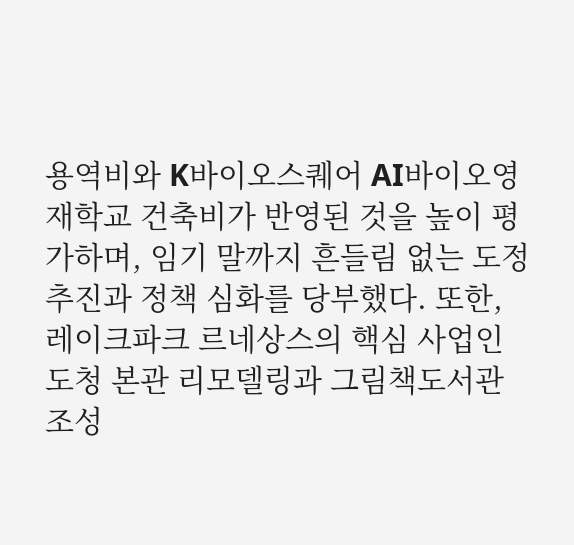용역비와 K바이오스퀘어 AI바이오영재학교 건축비가 반영된 것을 높이 평가하며, 임기 말까지 흔들림 없는 도정 추진과 정책 심화를 당부했다. 또한, 레이크파크 르네상스의 핵심 사업인 도청 본관 리모델링과 그림책도서관 조성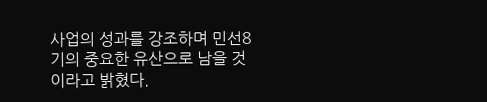사업의 성과를 강조하며 민선8기의 중요한 유산으로 남을 것이라고 밝혔다.